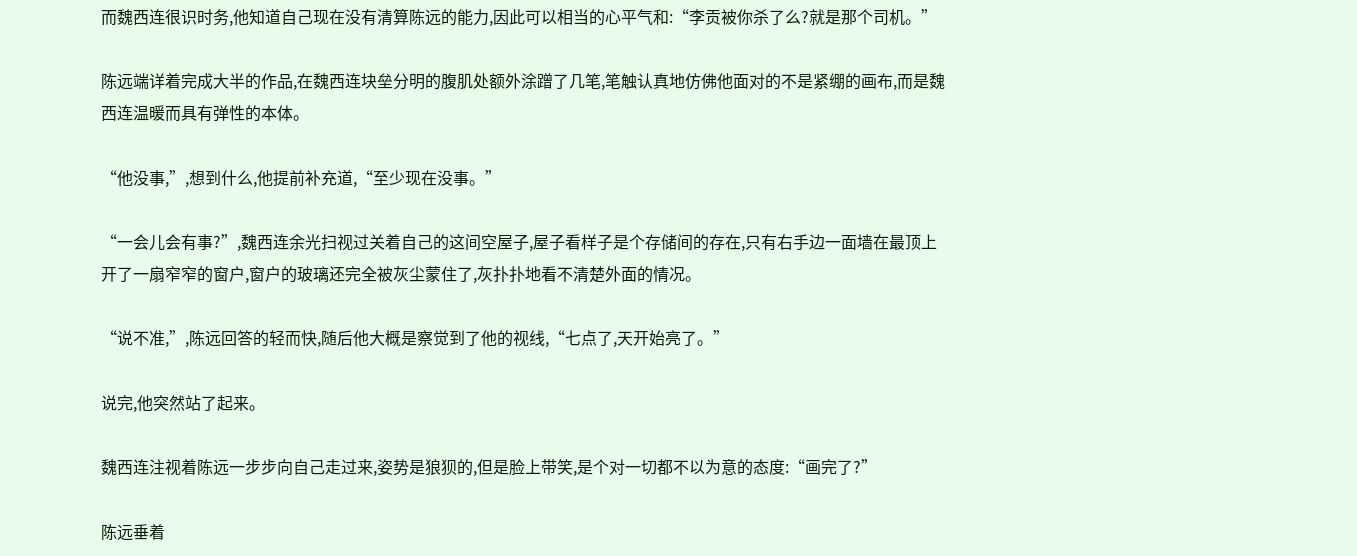而魏西连很识时务,他知道自己现在没有清算陈远的能力,因此可以相当的心平气和:“李贡被你杀了么?就是那个司机。”

陈远端详着完成大半的作品,在魏西连块垒分明的腹肌处额外涂蹭了几笔,笔触认真地仿佛他面对的不是紧绷的画布,而是魏西连温暖而具有弹性的本体。

“他没事,”,想到什么,他提前补充道,“至少现在没事。”

“一会儿会有事?”,魏西连余光扫视过关着自己的这间空屋子,屋子看样子是个存储间的存在,只有右手边一面墙在最顶上开了一扇窄窄的窗户,窗户的玻璃还完全被灰尘蒙住了,灰扑扑地看不清楚外面的情况。

“说不准,”,陈远回答的轻而快,随后他大概是察觉到了他的视线,“七点了,天开始亮了。”

说完,他突然站了起来。

魏西连注视着陈远一步步向自己走过来,姿势是狼狈的,但是脸上带笑,是个对一切都不以为意的态度:“画完了?”

陈远垂着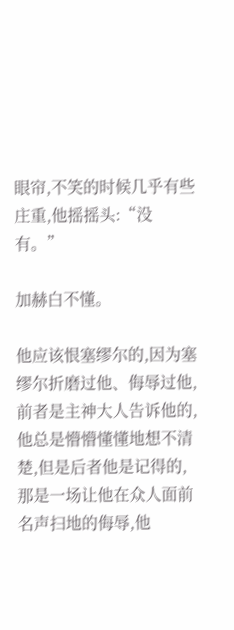眼帘,不笑的时候几乎有些庄重,他摇摇头:“没有。”

加赫白不懂。

他应该恨塞缪尔的,因为塞缪尔折磨过他、侮辱过他,前者是主神大人告诉他的,他总是懵懵懂懂地想不清楚,但是后者他是记得的,那是一场让他在众人面前名声扫地的侮辱,他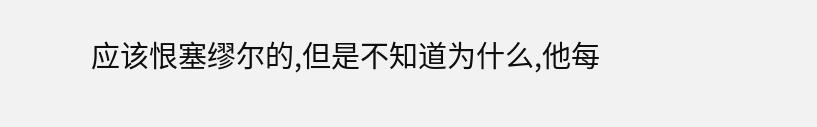应该恨塞缪尔的,但是不知道为什么,他每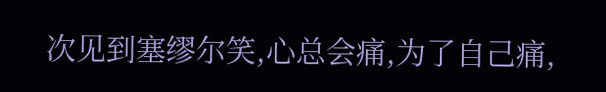次见到塞缪尔笑,心总会痛,为了自己痛,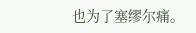也为了塞缪尔痛。